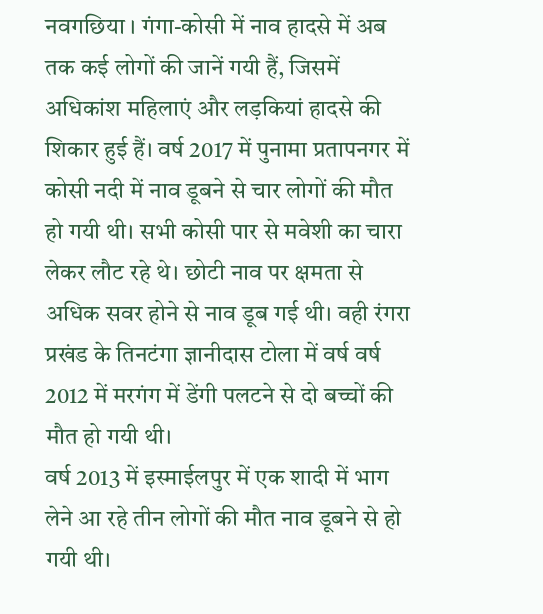नवगछिया । गंगा-कोसी में नाव हादसे में अब तक कई लोगों की जानें गयी हैं, जिसमें अधिकांश महिलाएं और लड़कियां हादसे की शिकार हुई हैं। वर्ष 2017 में पुनामा प्रतापनगर में कोसी नदी में नाव डूबने से चार लोगों की मौत हो गयी थी। सभी कोसी पार से मवेशी का चारा लेकर लौट रहे थे। छोटी नाव पर क्षमता से अधिक सवर होने से नाव डूब गई थी। वही रंगरा प्रखंड के तिनटंगा ज्ञानीदास टोला में वर्ष वर्ष 2012 में मरगंग में डेंगी पलटने से दो बच्चों की मौत हो गयी थी।
वर्ष 2013 में इस्माईलपुर में एक शादी में भाग लेने आ रहे तीन लोगों की मौत नाव डूबने से हो गयी थी।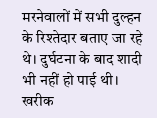मरनेवालों में सभी दुल्हन के रिश्तेदार बताए जा रहे थे। दुर्घटना के बाद शादी भी नहीं हो पाई थी। खरीक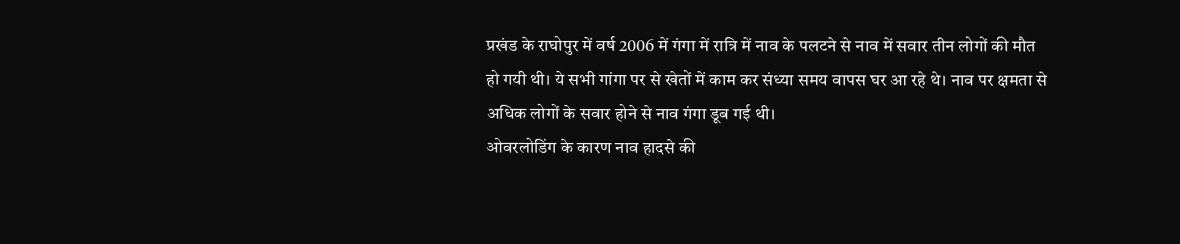प्रखंड के राघोपुर में वर्ष 2006 में गंगा में रात्रि में नाव के पलटने से नाव में सवार तीन लोगों की मौत हो गयी थी। ये सभी गांगा पर से खेतों में काम कर संध्या समय वापस घर आ रहे थे। नाव पर क्षमता से अधिक लोगों के सवार होने से नाव गंगा डूब गई थी।
ओवरलोडिंग के कारण नाव हादसे की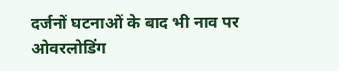दर्जनों घटनाओं के बाद भी नाव पर ओवरलोडिंग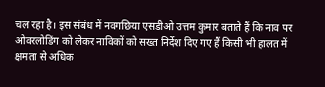चल रहा है। इस संबंध में नवगछिया एसडीओ उत्तम कुमार बताते हैं कि नाव पर ओवरलोडिंग को लेकर नाविकों को सख्त निर्देश दिए गए हैं किसी भी हालत में क्षमता से अधिक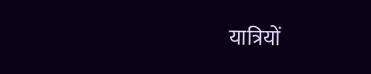यात्रियों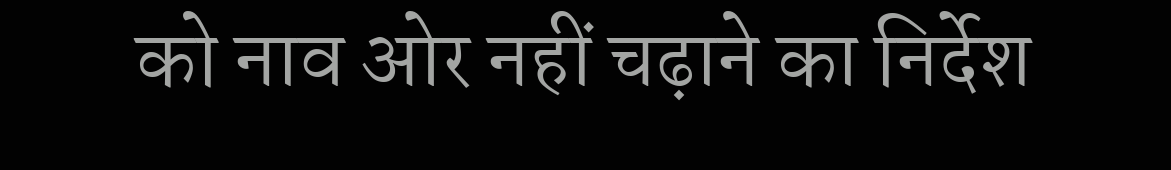को नाव ओर नहीं चढ़ाने का निर्देश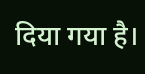दिया गया है।